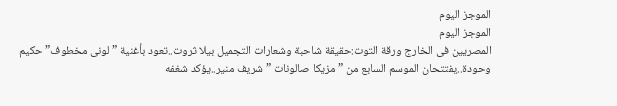الموجز اليوم
الموجز اليوم
المصريين فى الخارج ورقة التوت:حقيقة شاحبة وشعارات التجميل بيلا ثروت..تعود بأغنية ” لونى مخطوف” حكيم وحودة..يفتتحان الموسم السابع من ” مزيكا صالونات ” شريف منير..يؤكد شغفه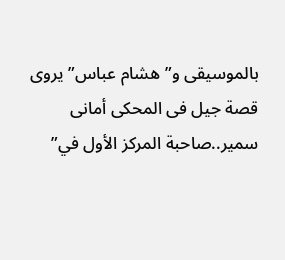بالموسيقى و”هشام عباس” يروى قصة جيل فى المحكى أمانى سمير..صاحبة المركز الأول في”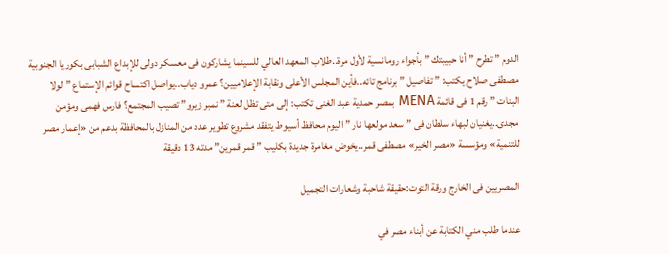الدوم ” تطرح ” أنا حبيبتك ” بأجواء رومانسية لأول مرة..طلاب المعهد العالي للسينما يشاركون فى معسكر دولى للإبداع الشبابى بكوريا الجنوبية مصطفى صلاح يكتب: ” تفاصيل ” برنامج تائه..فأين المجلس الأعلى ونقابة الإعلاميين؟ عمرو دياب..يواصل اكتساح قوائم الإستماع ” لولا البنات ” رقم 1 فى قائمة MENA بمصر حمدية عبد الغنى تكتب: إلى متى تظل لعنة ” نمبر زيرو” تصيب المجتمع؟ فارس فهمى ومؤمن مجدى..يغنيان لبهاء سلطان فى ” سعد مولعها نار ” اليوم محافظ أسيوط يتفقد مشروع تطوير عدد من المنازل بالمحافظة بدعم من «إعمار مصر للتنمية» ومؤسسة «مصر الخير» مصطفى قمر..يخوض مغامرة جديدة بكليب ” قمر قمرين” مدته 13 دقيقة

المصريين فى الخارج ورقة التوت:حقيقة شاحبة وشعارات التجميل

عندما طلب مني الكتابة عن أبناء مصر في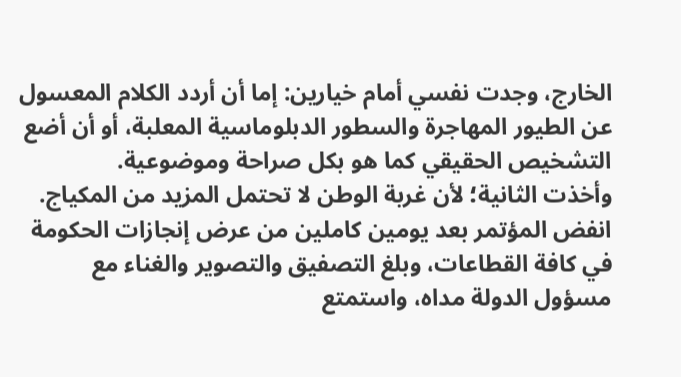الخارج، وجدت نفسي أمام خيارين: إما أن أردد الكلام المعسول عن الطيور المهاجرة والسطور الدبلوماسية المعلبة، أو أن أضع التشخيص الحقيقي كما هو بكل صراحة وموضوعية.
وأخذت الثانية؛ لأن غربة الوطن لا تحتمل المزيد من المكياج.
انفض المؤتمر بعد يومين كاملين من عرض إنجازات الحكومة في كافة القطاعات، وبلغ التصفيق والتصوير والغناء مع مسؤول الدولة مداه، واستمتع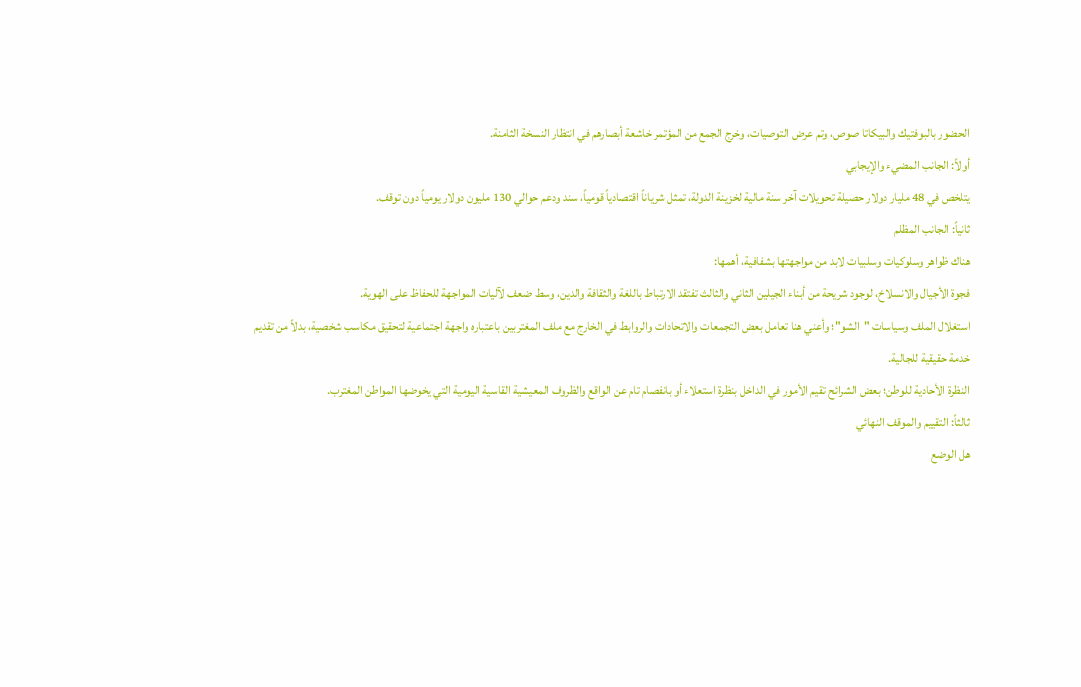الحضور بالبوفتيك والبيكاتا صوص، وتم عرض التوصيات، وخرج الجمع من المؤتمر خاشعة أبصارهم في انتظار النسخة الثامنة.
أولاً: الجانب المضيء والإيجابي
يتلخص في 48 مليار دولار حصيلة تحويلات آخر سنة مالية لخزينة الدولة، تمثل شرياناً اقتصادياً قومياً، سند ودعم حوالي 130 مليون دولار يومياً دون توقف.
ثانياً: الجانب المظلم
هناك ظواهر وسلوكيات وسلبيات لابد من مواجهتها بشفافية، أهمها:
فجوة الأجيال والانسلاخ، لوجود شريحة من أبناء الجيلين الثاني والثالث تفتقد الارتباط باللغة والثقافة والدين، وسط ضعف لآليات المواجهة للحفاظ على الهوية.
استغلال الملف وسياسات "الشو"؛ وأعني هنا تعامل بعض التجمعات والاتحادات والروابط في الخارج مع ملف المغتربين باعتباره واجهة اجتماعية لتحقيق مكاسب شخصية، بدلاً من تقديم خدمة حقيقية للجالية.
النظرة الأحادية للوطن؛ بعض الشرائح تقيم الأمور في الداخل بنظرة استعلاء أو بانفصام تام عن الواقع والظروف المعيشية القاسية اليومية التي يخوضها المواطن المغترب.
ثالثاً: التقييم والموقف النهائي
هل الوضع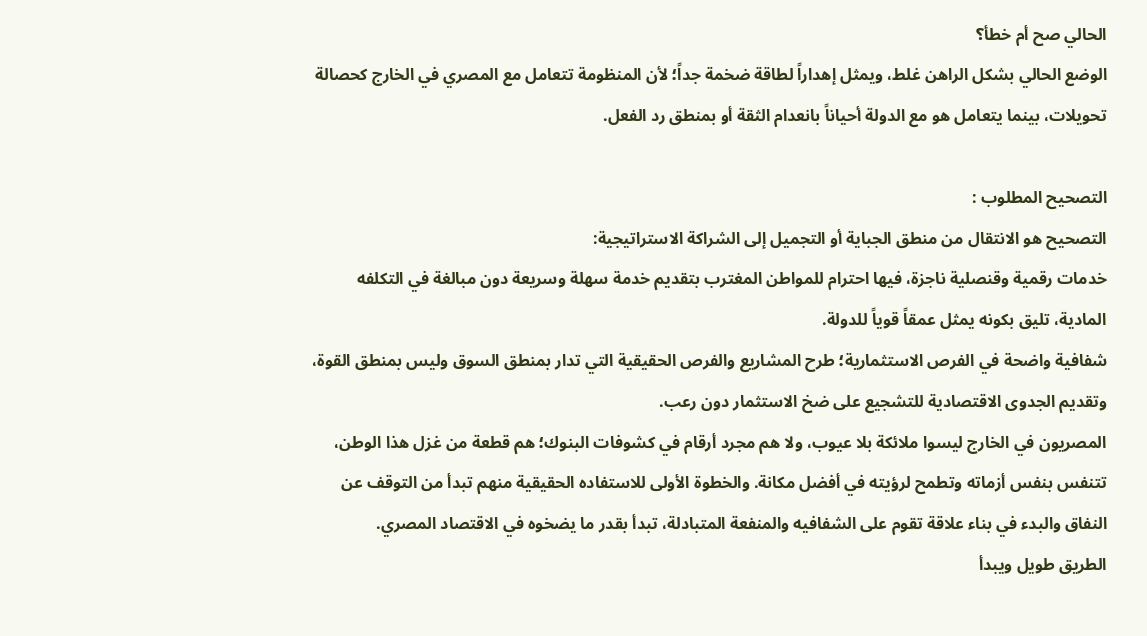الحالي صح أم خطأ؟
الوضع الحالي بشكل الراهن غلط، ويمثل إهداراً لطاقة ضخمة جداً؛ لأن المنظومة تتعامل مع المصري في الخارج كحصالة تحويلات، بينما يتعامل هو مع الدولة أحياناً بانعدام الثقة أو بمنطق رد الفعل.

التصحيح المطلوب :
التصحيح هو الانتقال من منطق الجباية أو التجميل إلى الشراكة الاستراتيجية:
خدمات رقمية وقنصلية ناجزة، فيها احترام للمواطن المغترب بتقديم خدمة سهلة وسريعة دون مبالغة في التكلفه المادية، تليق بكونه يمثل عمقاً قوياً للدولة.
شفافية واضحة في الفرص الاستثمارية؛ طرح المشاريع والفرص الحقيقية التي تدار بمنطق السوق وليس بمنطق القوة، وتقديم الجدوى الاقتصادية للتشجيع على ضخ الاستثمار دون رعب.
المصريون في الخارج ليسوا ملائكة بلا عيوب، ولا هم مجرد أرقام في كشوفات البنوك؛ هم قطعة من غزل هذا الوطن، تتنفس بنفس أزماته وتطمح لرؤيته في أفضل مكانة. والخطوة الأولى للاستفاده الحقيقية منهم تبدأ من التوقف عن النفاق والبدء في بناء علاقة تقوم على الشفافيه والمنفعة المتبادلة، تبدأ بقدر ما يضخوه في الاقتصاد المصري.
الطريق طويل ويبدأ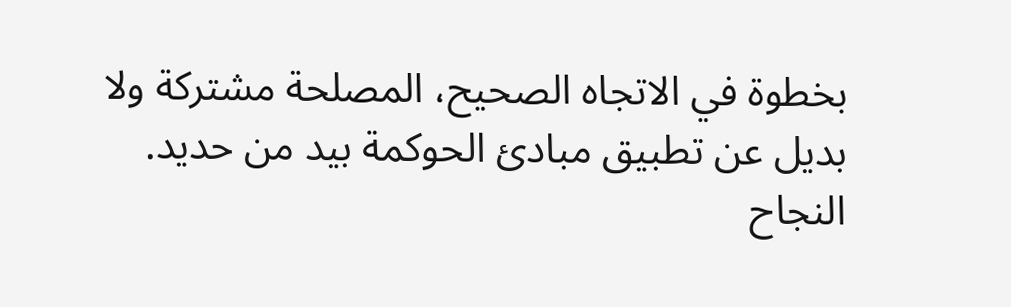بخطوة في الاتجاه الصحيح، المصلحة مشتركة ولا بديل عن تطبيق مبادئ الحوكمة بيد من حديد.
النجاح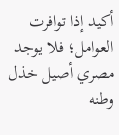أكيد إذا توافرت العوامل؛ فلا يوجد مصري أصيل خذل وطنه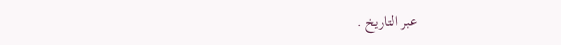عبر التاريخ .